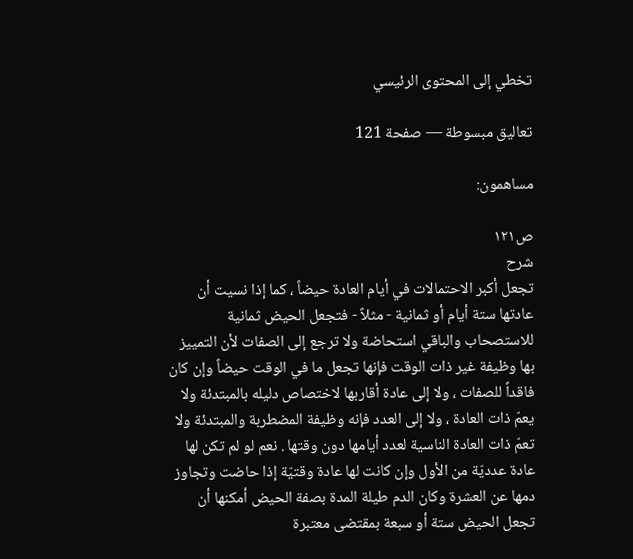تخطي إلى المحتوى الرئيسي

تعاليق مبسوطة — صفحة 121

مساهمون:

ص١٢١
شرح
تجعل أكبر الاحتمالات في أيام العادة حيضاً ، كما إذا نسيت أن عادتها ستة أيام أو ثمانية - مثلاً - فتجعل الحيض ثمانية للاستصحاب والباقي استحاضة ولا ترجع إلى الصفات لأن التمييز بها وظيفة غير ذات الوقت فإنها تجعل ما في الوقت حيضاً وإن كان فاقداً للصفات ، ولا إلى عادة أقاربها لاختصاص دليله بالمبتدئة ولا يعمّ ذات العادة ، ولا إلى العدد فإنه وظيفة المضطربة والمبتدئة ولا تعمّ ذات العادة الناسية لعدد أيامها دون وقتها . نعم لو لم تكن لها عادة عدديّة من الأول وإن كانت لها عادة وقتيّة إذا حاضت وتجاوز دمها عن العشرة وكان الدم طيلة المدة بصفة الحيض أمكنها أن تجعل الحيض ستة أو سبعة بمقتضى معتبرة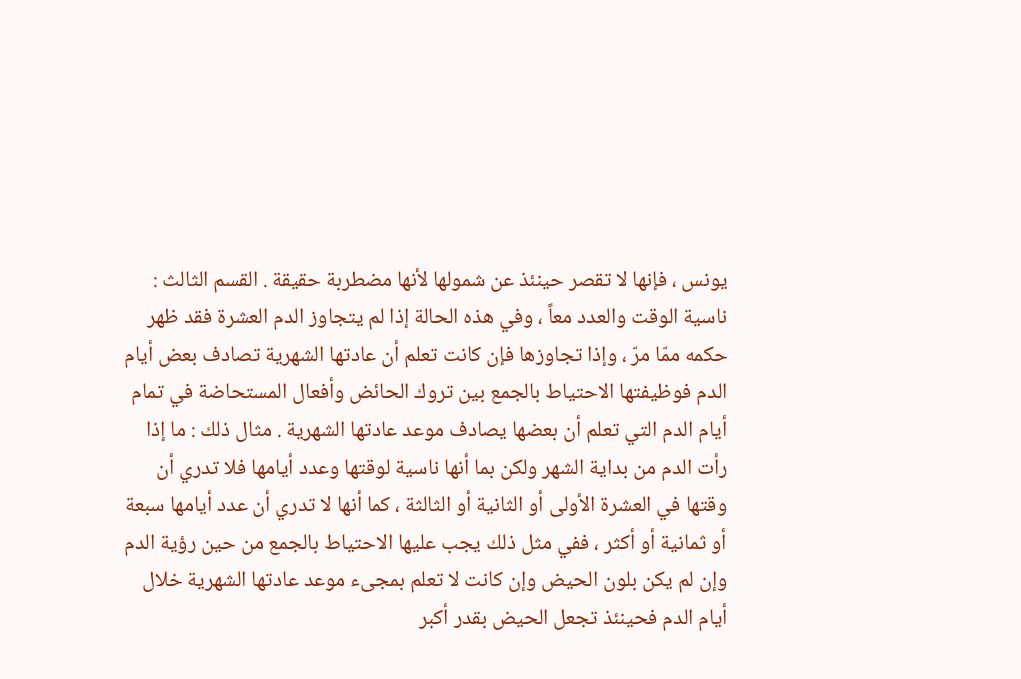يونس ، فإنها لا تقصر حينئذ عن شمولها لأنها مضطربة حقيقة . القسم الثالث : ناسية الوقت والعدد معاً ، وفي هذه الحالة إذا لم يتجاوز الدم العشرة فقد ظهر حكمه ممّا مرّ ، وإذا تجاوزها فإن كانت تعلم أن عادتها الشهرية تصادف بعض أيام الدم فوظيفتها الاحتياط بالجمع بين تروك الحائض وأفعال المستحاضة في تمام أيام الدم التي تعلم أن بعضها يصادف موعد عادتها الشهرية . مثال ذلك : ما إذا رأت الدم من بداية الشهر ولكن بما أنها ناسية لوقتها وعدد أيامها فلا تدري أن وقتها في العشرة الأولى أو الثانية أو الثالثة ، كما أنها لا تدري أن عدد أيامها سبعة أو ثمانية أو أكثر ، ففي مثل ذلك يجب عليها الاحتياط بالجمع من حين رؤية الدم وإن لم يكن بلون الحيض وإن كانت لا تعلم بمجىء موعد عادتها الشهرية خلال أيام الدم فحينئذ تجعل الحيض بقدر أكبر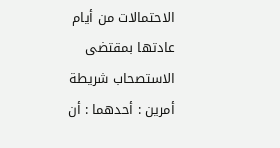الاحتمالات من أيام عادتها بمقتضى الاستصحاب شريطة أمرين : أحدهما : أن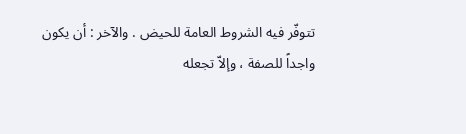تتوفّر فيه الشروط العامة للحيض . والآخر : أن يكون واجداً للصفة ، وإلاّ تجعله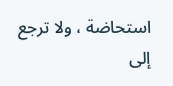استحاضة ، ولا ترجع إلى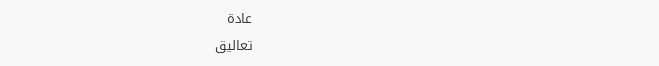عادة
تعاليق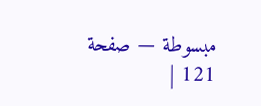مبسوطة — صفحة 121 |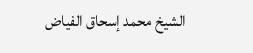الشيخ محمد إسحاق الفياض